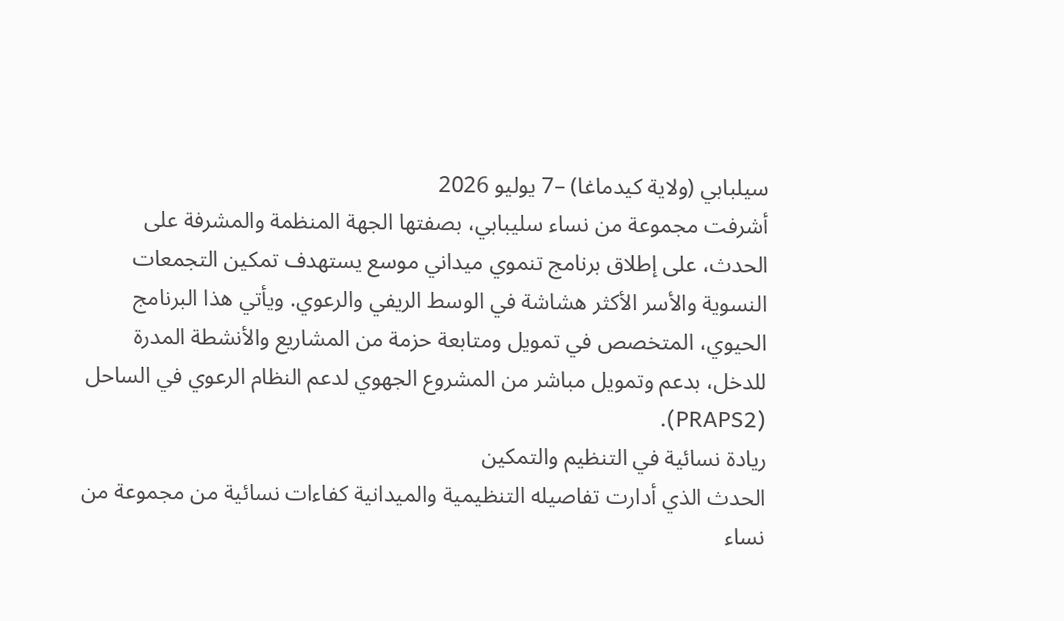سيلبابي (ولاية كيدماغا) –7 يوليو 2026
أشرفت مجموعة من نساء سليبابي، بصفتها الجهة المنظمة والمشرفة على الحدث، على إطلاق برنامج تنموي ميداني موسع يستهدف تمكين التجمعات النسوية والأسر الأكثر هشاشة في الوسط الريفي والرعوي. ويأتي هذا البرنامج الحيوي، المتخصص في تمويل ومتابعة حزمة من المشاريع والأنشطة المدرة للدخل، بدعم وتمويل مباشر من المشروع الجهوي لدعم النظام الرعوي في الساحل (PRAPS2).
ريادة نسائية في التنظيم والتمكين
الحدث الذي أدارت تفاصيله التنظيمية والميدانية كفاءات نسائية من مجموعة من نساء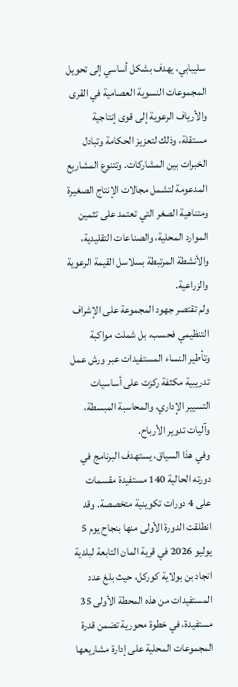سليبابي، يهدف بشكل أساسي إلى تحويل المجموعات النسوية العصامية في القرى والأرياف الرعوية إلى قوى إنتاجية مستقلة، وذلك لتعزيز الحكامة وتبادل الخبرات بين المشاركات. وتتنوع المشاريع المدعومة لتشمل مجالات الإنتاج الصغيرة ومتناهية الصغر التي تعتمد على تثمين الموارد المحلية، والصناعات التقليدية، والأنشطة المرتبطة بسلاسل القيمة الرعوية والزراعية.
ولم تقتصر جهود المجموعة على الإشراف التنظيمي فحسب، بل شملت مواكبة وتأطير النساء المستفيدات عبر ورش عمل تدريبية مكثفة ركزت على أساسيات التسيير الإداري، والمحاسبة المبسطة، وآليات تدوير الأرباح.
وفي هذا السياق، يستهدف البرنامج في دورته الحالية 140 مستفيدة مقسمات على 4 دورات تكوينية متخصصة. وقد انطلقت الدورة الأولى منها بنجاح يوم 5 يوليو 2026 في قرية المان التابعة لبلدية انجاد بن بولاية كوركل، حيث بلغ عدد المستفيدات من هذه المحطة الأولى 35 مستفيدة، في خطوة محورية تضمن قدرة المجموعات المحلية على إدارة مشاريعها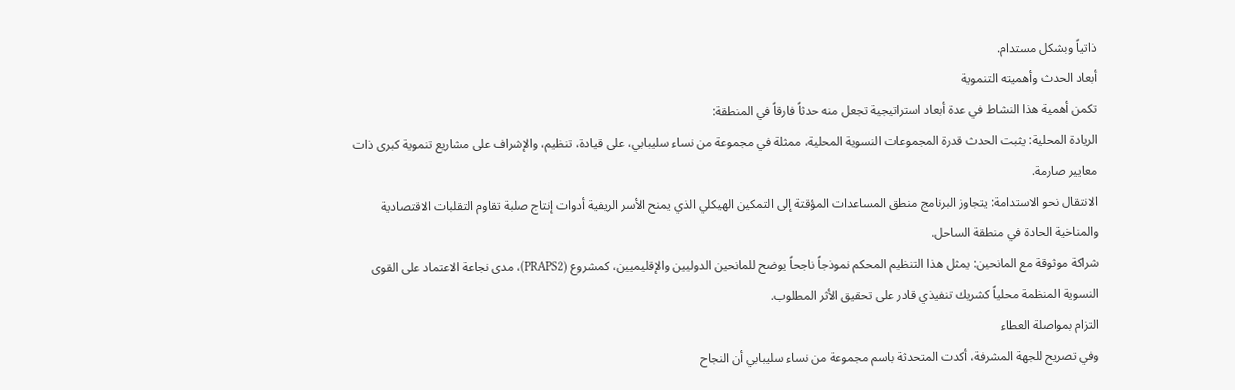ذاتياً وبشكل مستدام.
أبعاد الحدث وأهميته التنموية
تكمن أهمية هذا النشاط في عدة أبعاد استراتيجية تجعل منه حدثاً فارقاً في المنطقة:
الريادة المحلية: يثبت الحدث قدرة المجموعات النسوية المحلية، ممثلة في مجموعة من نساء سليبابي، على قيادة، تنظيم، والإشراف على مشاريع تنموية كبرى ذات معايير صارمة.
الانتقال نحو الاستدامة: يتجاوز البرنامج منطق المساعدات المؤقتة إلى التمكين الهيكلي الذي يمنح الأسر الريفية أدوات إنتاج صلبة تقاوم التقلبات الاقتصادية والمناخية الحادة في منطقة الساحل.
شراكة موثوقة مع المانحين: يمثل هذا التنظيم المحكم نموذجاً ناجحاً يوضح للمانحين الدوليين والإقليميين، كمشروع (PRAPS2)، مدى نجاعة الاعتماد على القوى النسوية المنظمة محلياً كشريك تنفيذي قادر على تحقيق الأثر المطلوب.
التزام بمواصلة العطاء
وفي تصريح للجهة المشرفة، أكدت المتحدثة باسم مجموعة من نساء سليبابي أن النجاح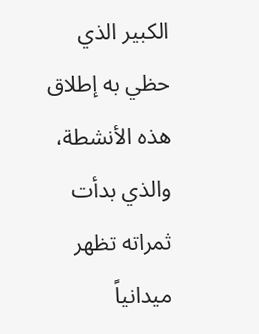الكبير الذي حظي به إطلاق هذه الأنشطة، والذي بدأت ثمراته تظهر ميدانياً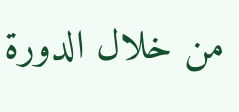من خلال الدورة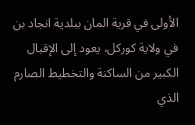الأولى في قرية المان ببلدية انجاد بن في ولاية كوركل، يعود إلى الإقبال الكبير من الساكنة والتخطيط الصارم الذي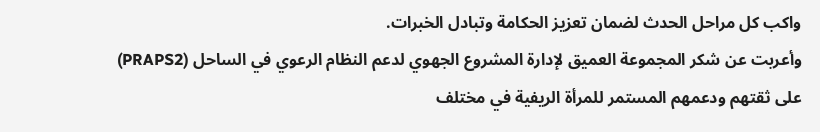واكب كل مراحل الحدث لضمان تعزيز الحكامة وتبادل الخبرات.
وأعربت عن شكر المجموعة العميق لإدارة المشروع الجهوي لدعم النظام الرعوي في الساحل (PRAPS2) على ثقتهم ودعمهم المستمر للمرأة الريفية في مختلف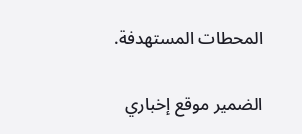المحطات المستهدفة.

الضمير موقع إخباري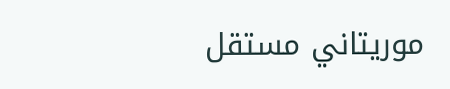موريتاني مستقل